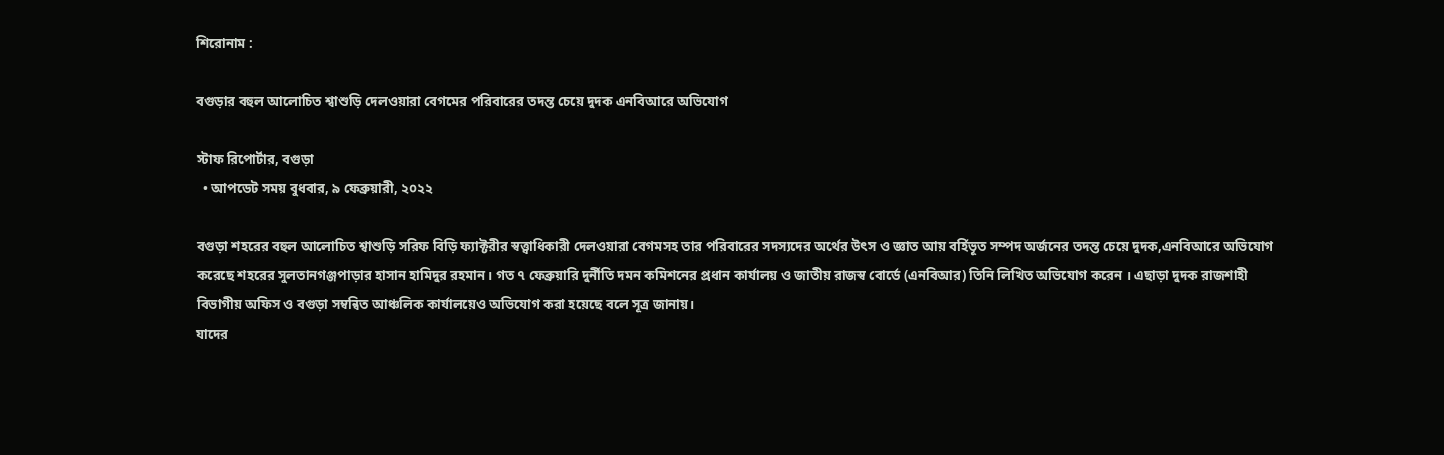শিরোনাম :

বগুড়ার বহুল আলোচিত শ্বাশুড়ি দেলওয়ারা বেগমের পরিবারের তদন্ত চেয়ে দুদক এনবিআরে অভিযোগ

স্টাফ রিপোর্টার, বগুড়া
  • আপডেট সময় বুধবার, ৯ ফেব্রুয়ারী, ২০২২

বগুড়া শহরের বহুল আলোচিত শ্বাশুড়ি সরিফ বিড়ি ফ্যাক্টরীর স্বত্ত্বাধিকারী দেলওয়ারা বেগমসহ তার পরিবারের সদস্যদের অর্থের উৎস ও জ্ঞাত আয় বর্হিভূত সম্পদ অর্জনের তদন্ত চেয়ে দুদক,এনবিআরে অভিযোগ করেছে শহরের সুলতানগঞ্জপাড়ার হাসান হামিদুর রহমান। গত ৭ ফেব্রুয়ারি দুর্নীতি দমন কমিশনের প্রধান কার্যালয় ও জাতীয় রাজস্ব বোর্ডে (এনবিআর) তিনি লিখিত অভিযোগ করেন । এছাড়া দুদক রাজশাহী বিভাগীয় অফিস ও বগুড়া সম্বন্বিত আঞ্চলিক কার্যালয়েও অভিযোগ করা হয়েছে বলে সূত্র জানায়।
যাদের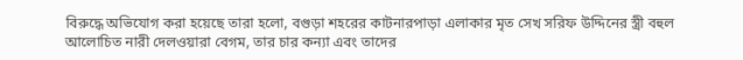বিরুদ্ধে অভিযোগ করা হয়েছে তারা হলো, বগুড়া শহরের কাটনারপাড়া এলাকার মৃত সেখ সরিফ উদ্দিনের স্ত্রী বহুল আলোচিত নারী দেলওয়ারা বেগম, তার চার কন্যা এবং তাদের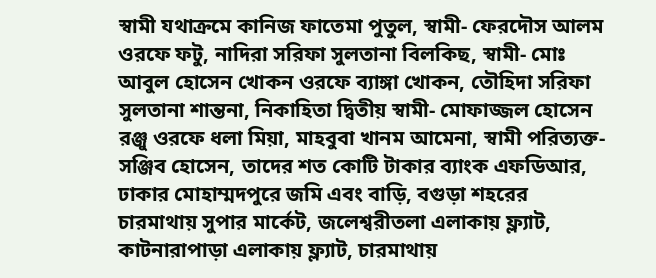স্বামী যথাক্রমে কানিজ ফাতেমা পুতুল, স্বামী- ফেরদৌস আলম ওরফে ফটু, নাদিরা সরিফা সুলতানা বিলকিছ, স্বামী- মোঃ আবুল হোসেন খোকন ওরফে ব্যাঙ্গা খোকন, তৌহিদা সরিফা সুলতানা শান্তনা, নিকাহিতা দ্বিতীয় স্বামী- মোফাজ্জল হোসেন রঞ্জু ওরফে ধলা মিয়া, মাহবুবা খানম আমেনা, স্বামী পরিত্যক্ত- সঞ্জিব হোসেন, তাদের শত কোটি টাকার ব্যাংক এফডিআর, ঢাকার মোহাম্মদপুরে জমি এবং বাড়ি, বগুড়া শহরের চারমাথায় সুপার মার্কেট, জলেশ্বরীতলা এলাকায় ফ্ল্যাট, কাটনারাপাড়া এলাকায় ফ্ল্যাট, চারমাথায়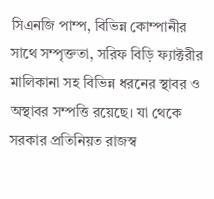সিএনজি পাম্প, বিভিন্ন কোম্পানীর সাথে সম্পৃক্ততা, সরিফ বিড়ি ফ্যাক্টরীর মালিকানা সহ বিভিন্ন ধরনের স্থাবর ও অস্থাবর সম্পত্তি রয়েছে। যা থেকে সরকার প্রতিনিয়ত রাজস্ব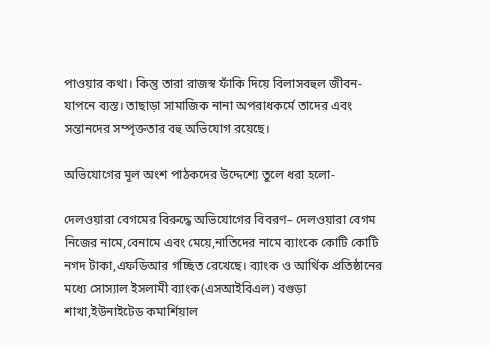পাওয়ার কথা। কিন্তু তারা রাজস্ব ফাঁকি দিয়ে বিলাসবহুল জীবন-যাপনে ব্যস্ত। তাছাড়া সামাজিক নানা অপরাধকর্মে তাদের এবং সন্তানদের সম্পৃক্ততার বহু অভিযোগ রয়েছে।

অভিযোগের মূল অংশ পাঠকদের উদ্দেশ্যে তুলে ধরা হলো-

দেলওয়ারা বেগমের বিরুদ্ধে অভিযোগের বিবরণ– দেলওয়ারা বেগম নিজের নামে,বেনামে এবং মেয়ে,নাতিদের নামে ব্যাংকে কোটি কোটি নগদ টাকা,এফডিআর গচ্ছিত রেখেছে। ব্যাংক ও আর্থিক প্রতিষ্ঠানের মধ্যে সোস্যাল ইসলামী ব্যাংক(এসআইবিএল) বগুড়া শাখা,ইউনাইটেড কমার্শিয়াল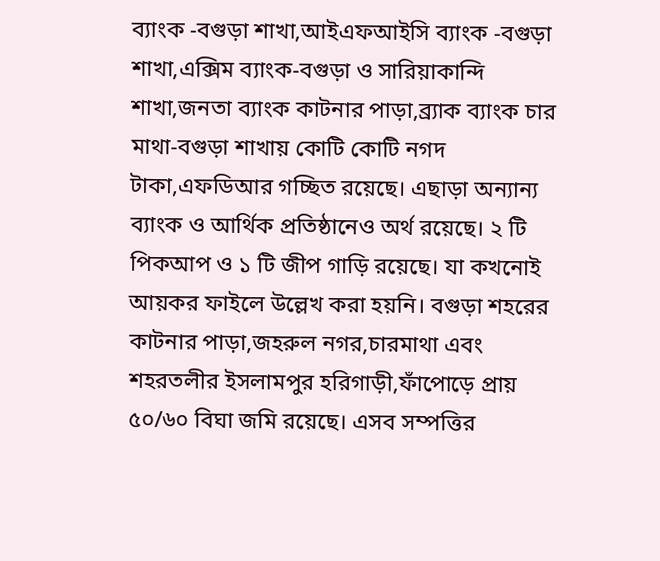ব্যাংক -বগুড়া শাখা,আইএফআইসি ব্যাংক -বগুড়া শাখা,এক্সিম ব্যাংক-বগুড়া ও সারিয়াকান্দি শাখা,জনতা ব্যাংক কাটনার পাড়া,ব্র্যাক ব্যাংক চার মাথা-বগুড়া শাখায় কোটি কোটি নগদ টাকা,এফডিআর গচ্ছিত রয়েছে। এছাড়া অন্যান্য ব্যাংক ও আর্থিক প্রতিষ্ঠানেও অর্থ রয়েছে। ২ টি পিকআপ ও ১ টি জীপ গাড়ি রয়েছে। যা কখনোই আয়কর ফাইলে উল্লেখ করা হয়নি। বগুড়া শহরের কাটনার পাড়া,জহরুল নগর,চারমাথা এবং শহরতলীর ইসলামপুর হরিগাড়ী,ফাঁপোড়ে প্রায় ৫০/৬০ বিঘা জমি রয়েছে। এসব সম্পত্তির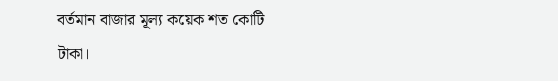বর্তমান বাজার মূল্য কয়েক শত কোটি টাকা।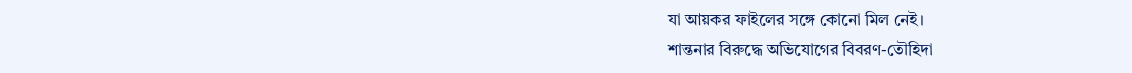যা আয়কর ফাইলের সঙ্গে কোনো মিল নেই।
শান্তনার বিরুদ্ধে অভিযোগের বিবরণ-তৌহিদা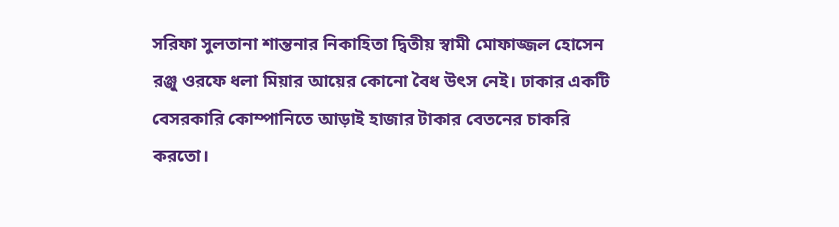সরিফা সুলতানা শান্তনার নিকাহিতা দ্বিতীয় স্বামী মোফাজ্জল হোসেন রঞ্জু ওরফে ধলা মিয়ার আয়ের কোনো বৈধ উৎস নেই। ঢাকার একটি বেসরকারি কোম্পানিতে আড়াই হাজার টাকার বেতনের চাকরি করতো।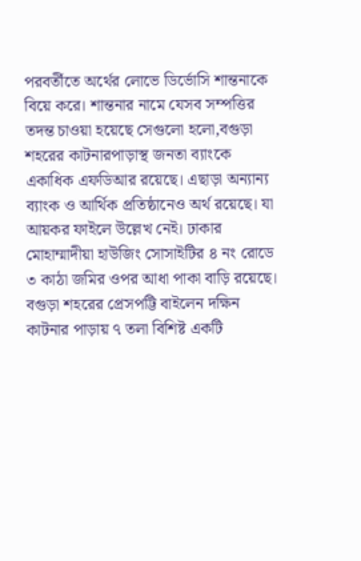পরবর্তীতে অর্থের লোভে ডির্ভোসি শান্তনাকে বিয়ে করে। শান্তনার নামে যেসব সম্পত্তির তদন্ত চাওয়া হয়েছে সেগুলো হলো,বগুড়া শহরের কাটনারপাড়াস্থ জনতা ব্যাংকে একাধিক এফডিআর রয়েছে। এছাড়া অন্যান্য ব্যাংক ও আর্থিক প্রতিষ্ঠানেও অর্থ রয়েছে। যা আয়কর ফাইলে উল্লেখ নেই। ঢাকার মোহাম্মাদীয়া হাউজিং সোসাইটির ৪ নং রোডে ৩ কাঠা জমির ওপর আধা পাকা বাড়ি রয়েছে। বগুড়া শহরের প্রেসপট্টি বাইলেন দক্ষিন কাটনার পাড়ায় ৭ তলা বিশিষ্ট একটি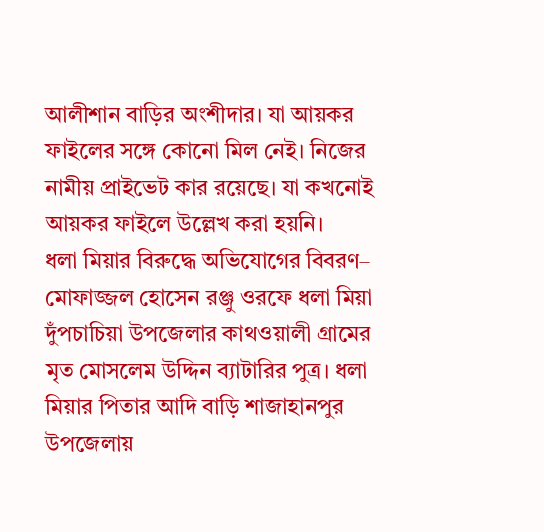আলীশান বাড়ির অংশীদার। যা আয়কর ফাইলের সঙ্গে কোনো মিল নেই। নিজের নামীয় প্রাইভেট কার রয়েছে। যা কখনোই আয়কর ফাইলে উল্লেখ করা হয়নি।
ধলা মিয়ার বিরুদ্ধে অভিযোগের বিবরণ– মোফাজ্জল হোসেন রঞ্জু ওরফে ধলা মিয়া দুঁপচাচিয়া উপজেলার কাথওয়ালী গ্রামের মৃত মোসলেম উদ্দিন ব্যাটারির পুত্র। ধলা মিয়ার পিতার আদি বাড়ি শাজাহানপুর উপজেলায়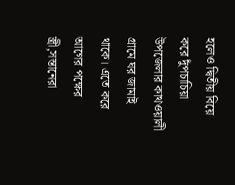হলেও দ্বিতীয় বিয়ে করে দুঁপচাচিয়া উপজেলার কাথওয়ালী গ্রামে ঘর জামাই থাকে। এতে করে আগের পক্ষের স্ত্রী,সন্তানেরা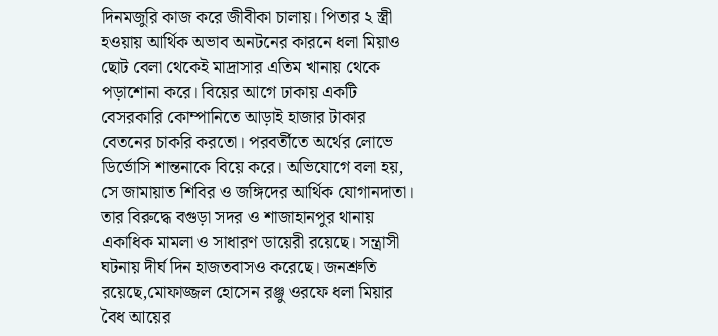দিনমজুরি কাজ করে জীবীকা চালায়। পিতার ২ স্ত্রী হওয়ায় আর্থিক অভাব অনটনের কারনে ধলা মিয়াও ছোট বেলা থেকেই মাদ্রাসার এতিম খানায় থেকে পড়াশোনা করে। বিয়ের আগে ঢাকায় একটি বেসরকারি কোম্পানিতে আড়াই হাজার টাকার বেতনের চাকরি করতো। পরবর্তীতে অর্থের লোভে ডির্ভোসি শান্তনাকে বিয়ে করে। অভিযোগে বলা হয়, সে জামায়াত শিবির ও জঙ্গিদের আর্থিক যোগানদাতা। তার বিরুদ্ধে বগুড়া সদর ও শাজাহানপুর থানায় একাধিক মামলা ও সাধারণ ডায়েরী রয়েছে। সন্ত্রাসী ঘটনায় দীর্ঘ দিন হাজতবাসও করেছে। জনশ্রুতি রয়েছে,মোফাজ্জল হোসেন রঞ্জু ওরফে ধলা মিয়ার বৈধ আয়ের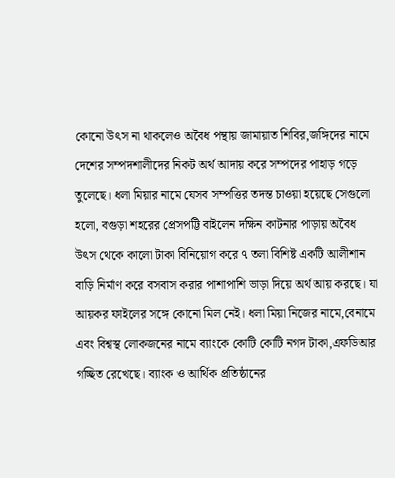কোনো উৎস না থাকলেও অবৈধ পন্থায় জামায়াত শিবির,জঙ্গিদের নামে দেশের সম্পদশালীদের নিকট অর্থ আদায় করে সম্পদের পাহাড় গড়ে তুলেছে। ধলা মিয়ার নামে যেসব সম্পত্তির তদন্ত চাওয়া হয়েছে সেগুলো হলো, বগুড়া শহরের প্রেসপট্টি বাইলেন দক্ষিন কাটনার পাড়ায় অবৈধ উৎস থেকে কালো টাকা বিনিয়োগ করে ৭ তলা বিশিষ্ট একটি আলীশান বাড়ি নির্মাণ করে বসবাস করার পাশাপাশি ভাড়া দিয়ে অর্থ আয় করছে। যা আয়কর ফাইলের সঙ্গে কোনো মিল নেই। ধলা মিয়া নিজের নামে,বেনামে এবং বিশ্বস্থ লোকজনের নামে ব্যাংকে কোটি কোটি নগদ টাকা,এফডিআর গচ্ছিত রেখেছে। ব্যাংক ও আর্থিক প্রতিষ্ঠানের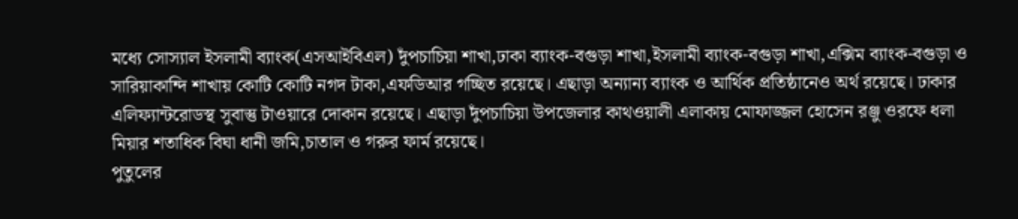মধ্যে সোস্যাল ইসলামী ব্যাংক(এসআইবিএল) দুঁপচাচিয়া শাখা,ঢাকা ব্যাংক-বগুড়া শাখা,ইসলামী ব্যাংক-বগুড়া শাখা,এক্সিম ব্যাংক-বগুড়া ও সারিয়াকান্দি শাখায় কোটি কোটি নগদ টাকা,এফডিআর গচ্ছিত রয়েছে। এছাড়া অন্যান্য ব্যাংক ও আর্থিক প্রতিষ্ঠানেও অর্থ রয়েছে। ঢাকার এলিফ্যান্টরোডস্থ সুবাস্তু টাওয়ারে দোকান রয়েছে। এছাড়া দুঁপচাচিয়া উপজেলার কাথওয়ালী এলাকায় মোফাজ্জল হোসেন রঞ্জু ওরফে ধলা মিয়ার শতাধিক বিঘা ধানী জমি,চাতাল ও গরুর ফার্ম রয়েছে।
পুতুলের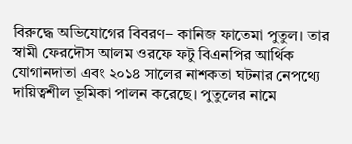বিরুদ্ধে অভিযোগের বিবরণ– কানিজ ফাতেমা পুতুল। তার স্বামী ফেরদৌস আলম ওরফে ফটু বিএনপির আর্থিক যোগানদাতা এবং ২০১৪ সালের নাশকতা ঘটনার নেপথ্যে দায়িত্বশীল ভূমিকা পালন করেছে। পুতুলের নামে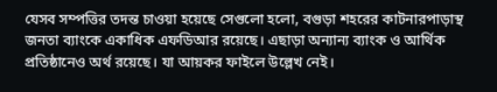যেসব সম্পত্তির তদন্ত চাওয়া হয়েছে সেগুলো হলো, বগুড়া শহরের কাটনারপাড়াস্থ জনতা ব্যাংকে একাধিক এফডিআর রয়েছে। এছাড়া অন্যান্য ব্যাংক ও আর্থিক প্রতিষ্ঠানেও অর্থ রয়েছে। যা আয়কর ফাইলে উল্লেখ নেই।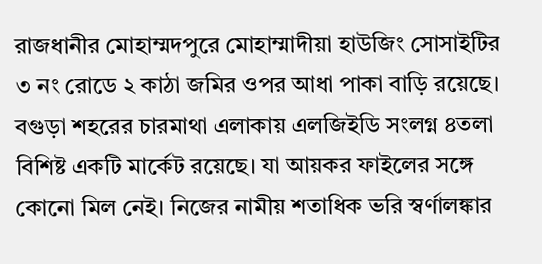রাজধানীর মোহাম্মদপুরে মোহাম্মাদীয়া হাউজিং সোসাইটির ৩ নং রোডে ২ কাঠা জমির ওপর আধা পাকা বাড়ি রয়েছে। বগুড়া শহরের চারমাথা এলাকায় এলজিইডি সংলগ্ন ৪তলা বিশিষ্ট একটি মার্কেট রয়েছে। যা আয়কর ফাইলের সঙ্গে কোনো মিল নেই। নিজের নামীয় শতাধিক ভরি স্বর্ণালঙ্কার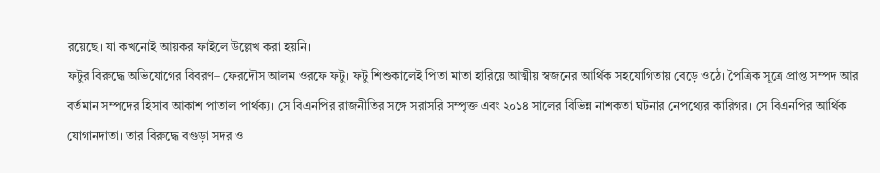রয়েছে। যা কখনোই আয়কর ফাইলে উল্লেখ করা হয়নি।
ফটুর বিরুদ্ধে অভিযোগের বিবরণ– ফেরদৌস আলম ওরফে ফটু। ফটু শিশুকালেই পিতা মাতা হারিয়ে আত্মীয় স্বজনের আর্থিক সহযোগিতায় বেড়ে ওঠে। পৈত্রিক সূত্রে প্রাপ্ত সম্পদ আর বর্তমান সম্পদের হিসাব আকাশ পাতাল পার্থক্য। সে বিএনপির রাজনীতির সঙ্গে সরাসরি সম্পৃক্ত এবং ২০১৪ সালের বিভিন্ন নাশকতা ঘটনার নেপথ্যের কারিগর। সে বিএনপির আর্থিক যোগানদাতা। তার বিরুদ্ধে বগুড়া সদর ও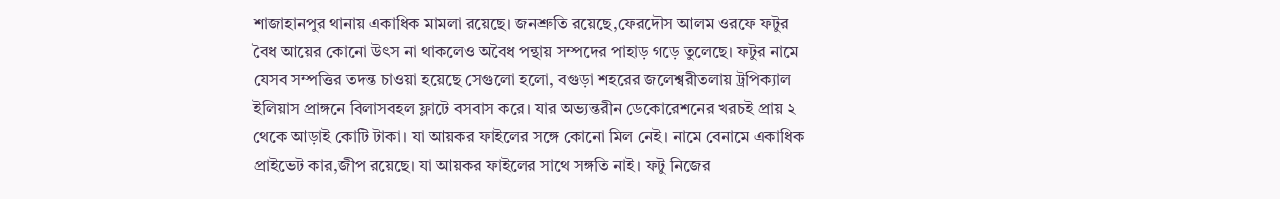শাজাহানপুর থানায় একাধিক মামলা রয়েছে। জনশ্রুতি রয়েছে,ফেরদৌস আলম ওরফে ফটুর বৈধ আয়ের কোনো উৎস না থাকলেও অবৈধ পন্থায় সম্পদের পাহাড় গড়ে তুলেছে। ফটুর নামে যেসব সম্পত্তির তদন্ত চাওয়া হয়েছে সেগুলো হলো, বগুড়া শহরের জলেশ্বরীতলায় ট্রপিক্যাল ইলিয়াস প্রাঙ্গনে বিলাসবহল ফ্লাটে বসবাস করে। যার অভ্যন্তরীন ডেকোরেশনের খরচই প্রায় ২ থেকে আড়াই কোটি টাকা। যা আয়কর ফাইলের সঙ্গে কোনো মিল নেই। নামে বেনামে একাধিক প্রাইভেট কার,জীপ রয়েছে। যা আয়কর ফাইলের সাথে সঙ্গতি নাই। ফটু নিজের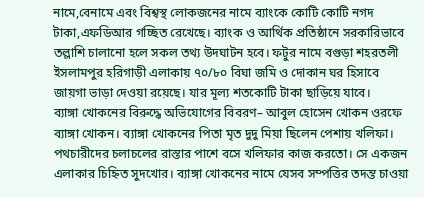নামে,বেনামে এবং বিশ্বস্থ লোকজনের নামে ব্যাংকে কোটি কোটি নগদ টাকা,এফডিআর গচ্ছিত রেখেছে। ব্যাংক ও আর্থিক প্রতিষ্ঠানে সরকারিভাবে তল্লাশি চালানো হলে সকল তথ্য উদঘাটন হবে। ফটুর নামে বগুড়া শহরতলী ইসলামপুর হরিগাড়ী এলাকায় ৭০/৮০ বিঘা জমি ও দোকান ঘর হিসাবে জায়গা ভাড়া দেওয়া রয়েছে। যার মূল্য শতকোটি টাকা ছাড়িয়ে যাবে।
ব্যাঙ্গা খোকনের বিরুদ্ধে অভিযোগের বিবরণ– আবুল হোসেন খোকন ওরফে ব্যাঙ্গা খোকন। ব্যাঙ্গা খোকনের পিতা মৃত দুদু মিয়া ছিলেন পেশায় খলিফা। পথচারীদের চলাচলের রাস্তার পাশে বসে খলিফার কাজ করতো। সে একজন এলাকার চিহ্নিত সুদখোর। ব্যাঙ্গা খোকনের নামে যেসব সম্পত্তির তদন্ত চাওয়া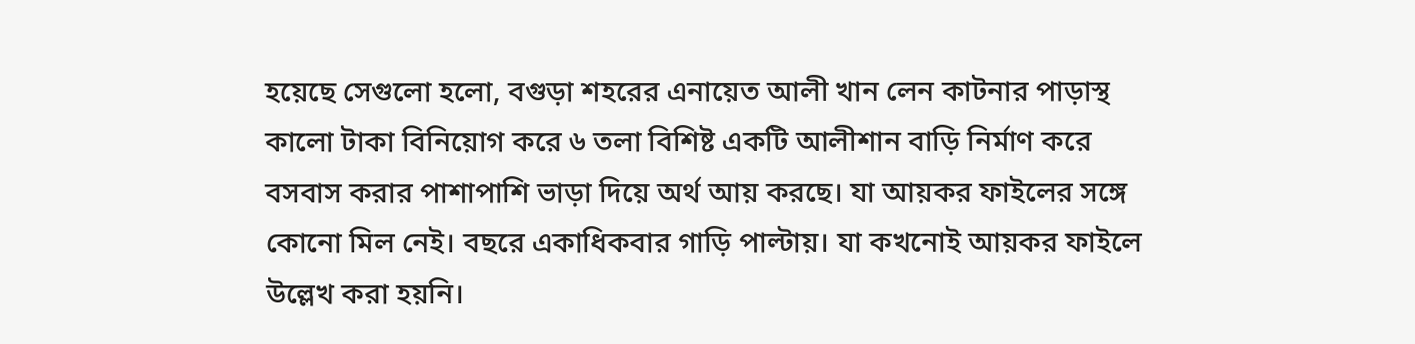হয়েছে সেগুলো হলো, বগুড়া শহরের এনায়েত আলী খান লেন কাটনার পাড়াস্থ কালো টাকা বিনিয়োগ করে ৬ তলা বিশিষ্ট একটি আলীশান বাড়ি নির্মাণ করে বসবাস করার পাশাপাশি ভাড়া দিয়ে অর্থ আয় করছে। যা আয়কর ফাইলের সঙ্গে কোনো মিল নেই। বছরে একাধিকবার গাড়ি পাল্টায়। যা কখনোই আয়কর ফাইলে উল্লেখ করা হয়নি।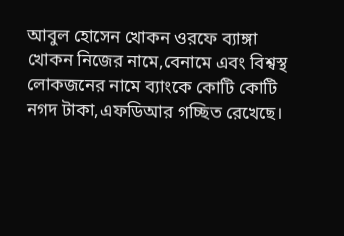আবুল হোসেন খোকন ওরফে ব্যাঙ্গা খোকন নিজের নামে,বেনামে এবং বিশ্বস্থ লোকজনের নামে ব্যাংকে কোটি কোটি নগদ টাকা,এফডিআর গচ্ছিত রেখেছে।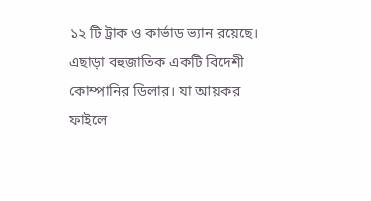১২ টি ট্রাক ও কার্ভাড ভ্যান রয়েছে। এছাড়া বহুজাতিক একটি বিদেশী কোম্পানির ডিলার। যা আয়কর ফাইলে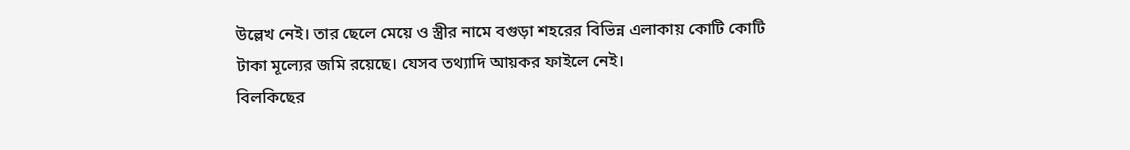উল্লেখ নেই। তার ছেলে মেয়ে ও স্ত্রীর নামে বগুড়া শহরের বিভিন্ন এলাকায় কোটি কোটি টাকা মূল্যের জমি রয়েছে। যেসব তথ্যাদি আয়কর ফাইলে নেই।
বিলকিছের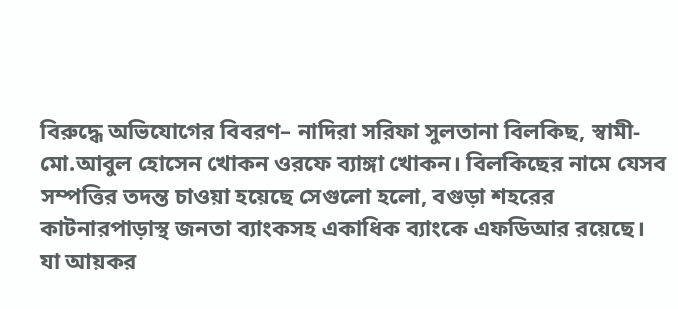বিরুদ্ধে অভিযোগের বিবরণ– নাদিরা সরিফা সুলতানা বিলকিছ, স্বামী- মো.আবুল হোসেন খোকন ওরফে ব্যাঙ্গা খোকন। বিলকিছের নামে যেসব সম্পত্তির তদন্ত চাওয়া হয়েছে সেগুলো হলো, বগুড়া শহরের কাটনারপাড়াস্থ জনতা ব্যাংকসহ একাধিক ব্যাংকে এফডিআর রয়েছে। যা আয়কর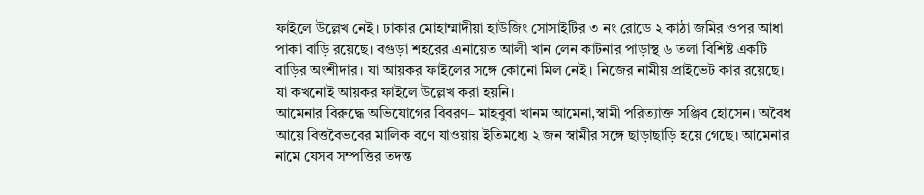ফাইলে উল্লেখ নেই। ঢাকার মোহাম্মাদীয়া হাউজিং সোসাইটির ৩ নং রোডে ২ কাঠা জমির ওপর আধা পাকা বাড়ি রয়েছে। বগুড়া শহরের এনায়েত আলী খান লেন কাটনার পাড়াস্থ ৬ তলা বিশিষ্ট একটি বাড়ির অংশীদার। যা আয়কর ফাইলের সঙ্গে কোনো মিল নেই। নিজের নামীয় প্রাইভেট কার রয়েছে। যা কখনোই আয়কর ফাইলে উল্লেখ করা হয়নি।
আমেনার বিরুদ্ধে অভিযোগের বিবরণ– মাহবুবা খানম আমেনা,স্বামী পরিত্যাক্ত সঞ্জিব হোসেন। অবৈধ আয়ে বিত্তবৈভবের মালিক বণে যাওয়ায় ইতিমধ্যে ২ জন স্বামীর সঙ্গে ছাড়াছাড়ি হয়ে গেছে। আমেনার নামে যেসব সম্পত্তির তদন্ত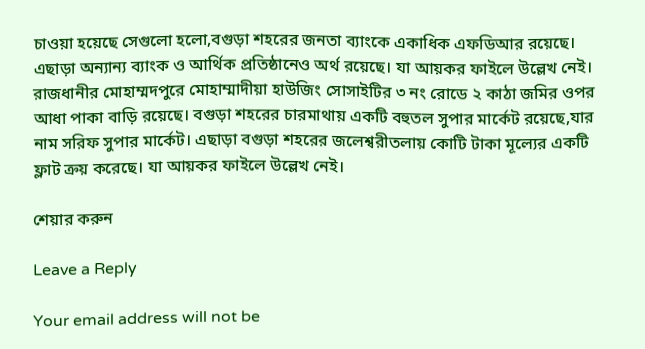চাওয়া হয়েছে সেগুলো হলো,বগুড়া শহরের জনতা ব্যাংকে একাধিক এফডিআর রয়েছে। এছাড়া অন্যান্য ব্যাংক ও আর্থিক প্রতিষ্ঠানেও অর্থ রয়েছে। যা আয়কর ফাইলে উল্লেখ নেই। রাজধানীর মোহাম্মদপুরে মোহাম্মাদীয়া হাউজিং সোসাইটির ৩ নং রোডে ২ কাঠা জমির ওপর আধা পাকা বাড়ি রয়েছে। বগুড়া শহরের চারমাথায় একটি বহুতল সুপার মার্কেট রয়েছে,যার নাম সরিফ সুপার মার্কেট। এছাড়া বগুড়া শহরের জলেশ্বরীতলায় কোটি টাকা মূল্যের একটি ফ্লাট ক্রয় করেছে। যা আয়কর ফাইলে উল্লেখ নেই।

শেয়ার করুন

Leave a Reply

Your email address will not be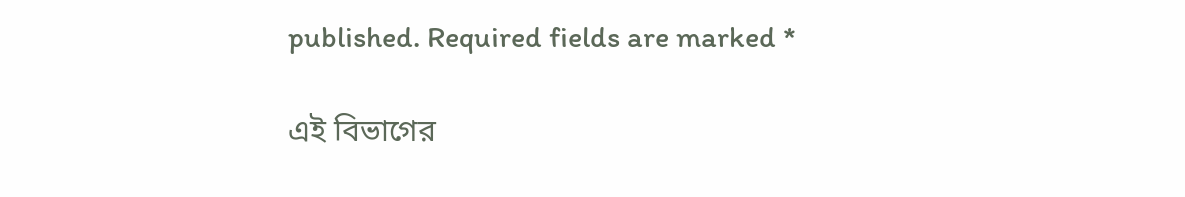published. Required fields are marked *

এই বিভাগের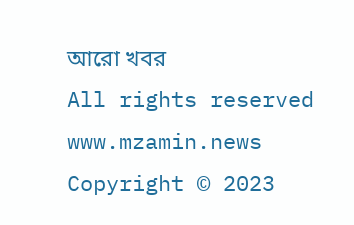আরো খবর
All rights reserved www.mzamin.news Copyright © 2023